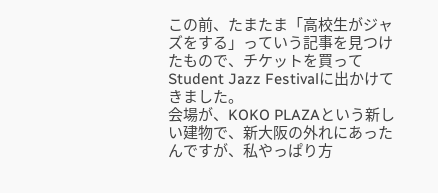この前、たまたま「高校生がジャズをする」っていう記事を見つけたもので、チケットを買ってStudent Jazz Festivalに出かけてきました。
会場が、KOKO PLAZAという新しい建物で、新大阪の外れにあったんですが、私やっぱり方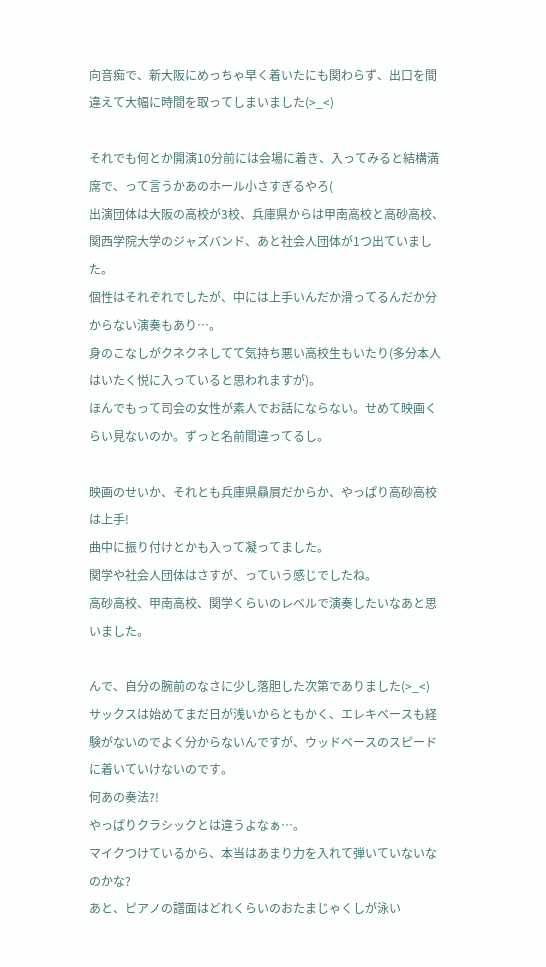向音痴で、新大阪にめっちゃ早く着いたにも関わらず、出口を間違えて大幅に時間を取ってしまいました(>_<)

それでも何とか開演10分前には会場に着き、入ってみると結構満席で、って言うかあのホール小さすぎるやろ(
出演団体は大阪の高校が3校、兵庫県からは甲南高校と高砂高校、関西学院大学のジャズバンド、あと社会人団体が1つ出ていました。
個性はそれぞれでしたが、中には上手いんだか滑ってるんだか分からない演奏もあり…。
身のこなしがクネクネしてて気持ち悪い高校生もいたり(多分本人はいたく悦に入っていると思われますが)。
ほんでもって司会の女性が素人でお話にならない。せめて映画くらい見ないのか。ずっと名前間違ってるし。

映画のせいか、それとも兵庫県贔屓だからか、やっぱり高砂高校は上手!
曲中に振り付けとかも入って凝ってました。
関学や社会人団体はさすが、っていう感じでしたね。
高砂高校、甲南高校、関学くらいのレベルで演奏したいなあと思いました。

んで、自分の腕前のなさに少し落胆した次第でありました(>_<)
サックスは始めてまだ日が浅いからともかく、エレキベースも経験がないのでよく分からないんですが、ウッドベースのスピードに着いていけないのです。
何あの奏法?!
やっぱりクラシックとは違うよなぁ…。
マイクつけているから、本当はあまり力を入れて弾いていないなのかな?
あと、ピアノの譜面はどれくらいのおたまじゃくしが泳い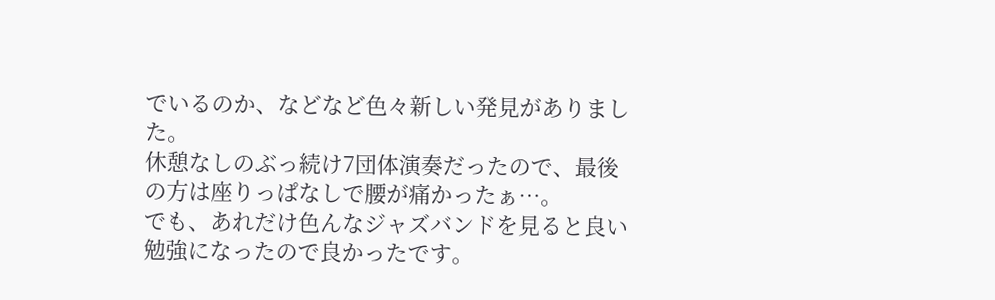でいるのか、などなど色々新しい発見がありました。
休憩なしのぶっ続け7団体演奏だったので、最後の方は座りっぱなしで腰が痛かったぁ…。
でも、あれだけ色んなジャズバンドを見ると良い勉強になったので良かったです。